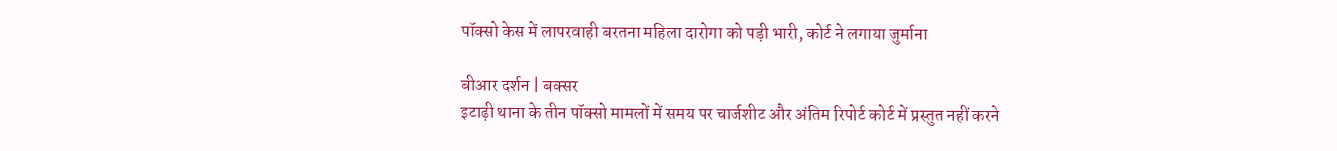पॉक्सो केस में लापरवाही बरतना महिला दारोगा को पड़ी भारी, कोर्ट ने लगाया जुर्माना

बीआर दर्शन | बक्सर
इटाढ़ी थाना के तीन पॉक्सो मामलों में समय पर चार्जशीट और अंतिम रिपोर्ट कोर्ट में प्रस्तुत नहीं करने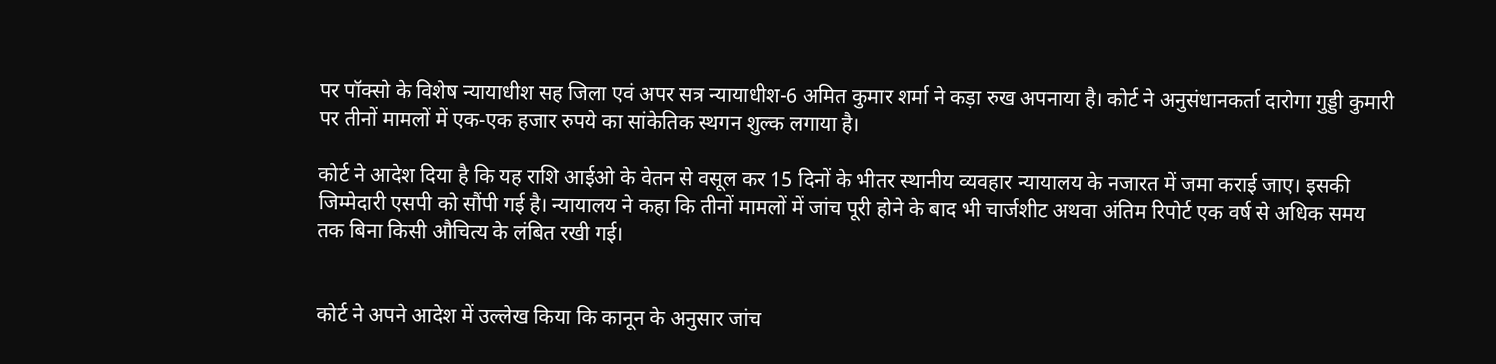पर पॉक्सो के विशेष न्यायाधीश सह जिला एवं अपर सत्र न्यायाधीश-6 अमित कुमार शर्मा ने कड़ा रुख अपनाया है। कोर्ट ने अनुसंधानकर्ता दारोगा गुड्डी कुमारी पर तीनों मामलों में एक-एक हजार रुपये का सांकेतिक स्थगन शुल्क लगाया है।

कोर्ट ने आदेश दिया है कि यह राशि आईओ के वेतन से वसूल कर 15 दिनों के भीतर स्थानीय व्यवहार न्यायालय के नजारत में जमा कराई जाए। इसकी जिम्मेदारी एसपी को सौंपी गई है। न्यायालय ने कहा कि तीनों मामलों में जांच पूरी होने के बाद भी चार्जशीट अथवा अंतिम रिपोर्ट एक वर्ष से अधिक समय तक बिना किसी औचित्य के लंबित रखी गई।


कोर्ट ने अपने आदेश में उल्लेख किया कि कानून के अनुसार जांच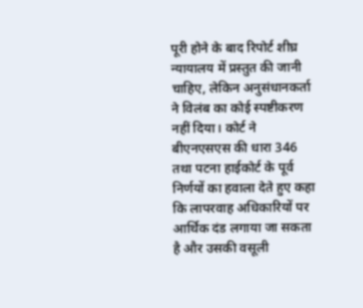पूरी होने के बाद रिपोर्ट शीघ्र न्यायालय में प्रस्तुत की जानी चाहिए, लेकिन अनुसंधानकर्ता ने विलंब का कोई स्पष्टीकरण नहीं दिया। कोर्ट ने बीएनएसएस की धारा 346 तथा पटना हाईकोर्ट के पूर्व निर्णयों का हवाला देते हुए कहा कि लापरवाह अधिकारियों पर आर्थिक दंड लगाया जा सकता है और उसकी वसूली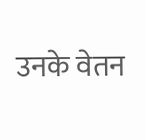उनके वेतन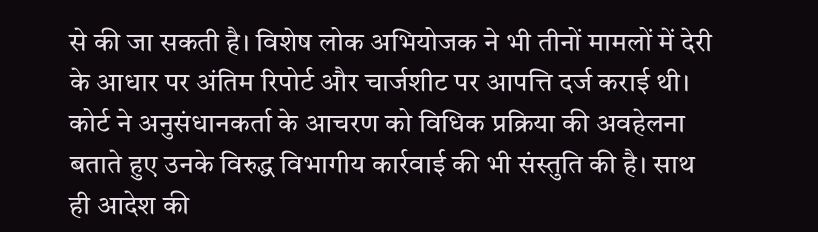से की जा सकती है। विशेष लोक अभियोजक ने भी तीनों मामलों में देरी के आधार पर अंतिम रिपोर्ट और चार्जशीट पर आपत्ति दर्ज कराई थी। कोर्ट ने अनुसंधानकर्ता के आचरण को विधिक प्रक्रिया की अवहेलना बताते हुए उनके विरुद्ध विभागीय कार्रवाई की भी संस्तुति की है। साथ ही आदेश की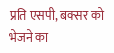प्रति एसपी, बक्सर को भेजने का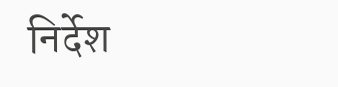निर्देश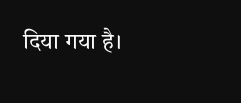दिया गया है।